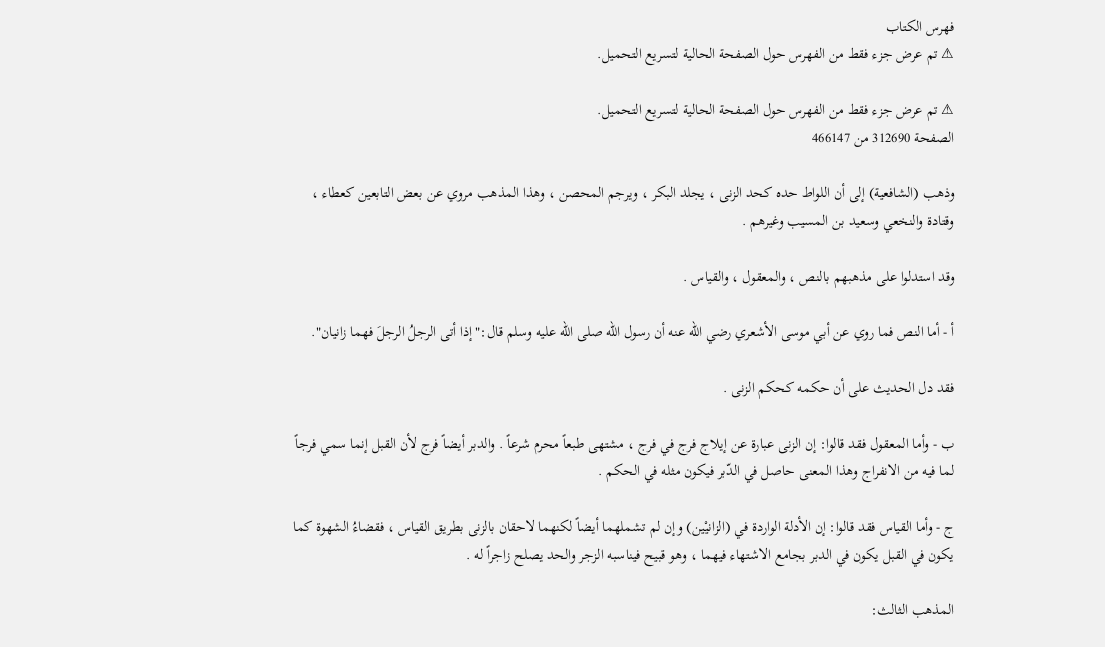فهرس الكتاب
⚠ تم عرض جزء فقط من الفهرس حول الصفحة الحالية لتسريع التحميل.

⚠ تم عرض جزء فقط من الفهرس حول الصفحة الحالية لتسريع التحميل.
الصفحة 312690 من 466147

وذهب (الشافعية) إلى أن اللواط حده كحد الزنى ، يجلد البكر ، ويرجم المحصن ، وهذا المذهب مروي عن بعض التابعين كعطاء ، وقتادة والنخعي وسعيد بن المسيب وغيرهم .

وقد استدلوا على مذهبهم بالنص ، والمعقول ، والقياس .

أ - أما النص فما روي عن أبي موسى الأشعري رضي الله عنه أن رسول الله صلى الله عليه وسلم قال:"إذا أتى الرجلُ الرجلَ فهما زانيان".

فقد دل الحديث على أن حكمه كحكم الزنى .

ب - وأما المعقول فقد قالوا: إن الزنى عبارة عن إيلاج فرج في فرج ، مشتهى طبعاً محرم شرعاً . والدبر أيضاً فرج لأن القبل إنما سمي فرجاً لما فيه من الانفراج وهذا المعنى حاصل في الدّبر فيكون مثله في الحكم .

ج - وأما القياس فقد قالوا: إن الأدلة الواردة في (الزانيْين) وإن لم تشملهما أيضاً لكنهما لاحقان بالزنى بطريق القياس ، فقضاءُ الشهوة كما يكون في القبل يكون في الدبر بجامع الاشتهاء فيهما ، وهو قبيح فيناسبه الزجر والحد يصلح زاجراً له .

المذهب الثالث: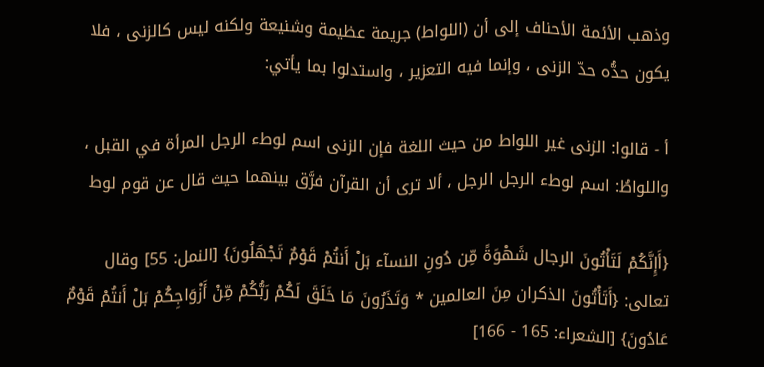وذهب الأئمة الأحناف إلى أن (اللواط) جريمة عظيمة وشنيعة ولكنه ليس كالزنى ، فلا يكون حدُّه حدّ الزنى ، وإنما فيه التعزير ، واستدلوا بما يأتي:

أ - قالوا: الزنى غير اللواط من حيث اللغة فإن الزنى اسم لوطء الرجل المرأة في القبل ، واللواطُ: اسم لوطء الرجل الرجل ، ألا ترى أن القرآن فرَّق بينهما حيث قال عن قوم لوط

{أَإِنَّكُمْ لَتَأْتُونَ الرجال شَهْوَةً مِّن دُونِ النسآء بَلْ أَنتُمْ قَوْمٌ تَجْهَلُونَ} [النمل: 55] وقال تعالى: {أَتَأْتُونَ الذكران مِنَ العالمين * وَتَذَرُونَ مَا خَلَقَ لَكُمْ رَبُّكُمْ مِّنْ أَزْوَاجِكُمْ بَلْ أَنتُمْ قَوْمٌ عَادُونَ} [الشعراء: 165 - 166]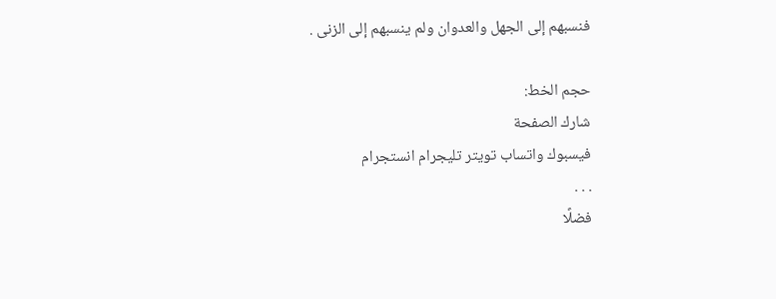فنسبهم إلى الجهل والعدوان ولم ينسبهم إلى الزنى .

حجم الخط:
شارك الصفحة
فيسبوك واتساب تويتر تليجرام انستجرام
. . .
فضلًا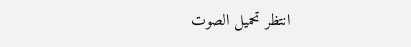انتظر تحميل الصوت